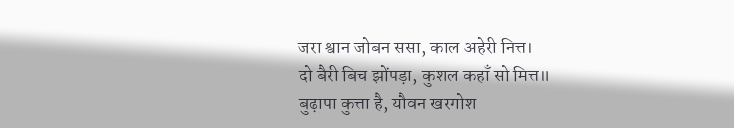जरा श्वान जोबन ससा, काल अहेरी नित्त।
दो बैरी बिच झोंपड़ा, कुशल कहाँ सो मित्त॥
बुढ़ापा कुत्ता है, यौवन खरगोश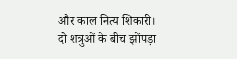और काल नित्य शिकारी। दो शत्रुओं के बीच झोंपड़ा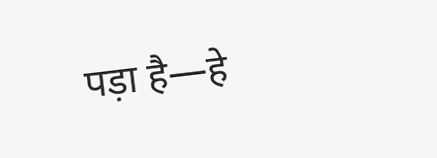पड़ा है—हे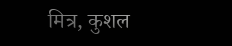मित्र, कुशल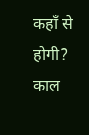कहाँ से होगी?
काल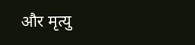और मृत्यु